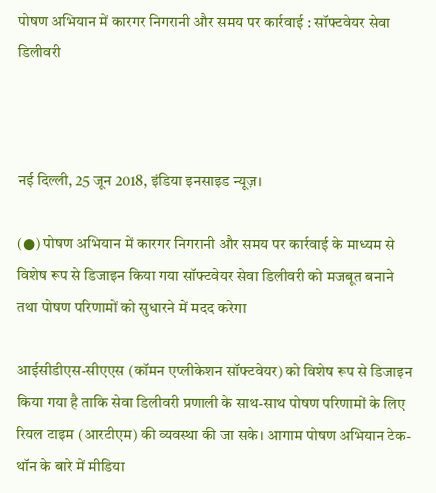पोषण अभियान में कारगर निगरानी और समय पर कार्रवाई : सॉफ्टवेयर सेवा डिलीवरी



नई दिल्ली, 25 जून 2018, इंडिया इनसाइड न्यूज़।

(●) पोषण अभियान में कारगर निगरानी और समय पर कार्रवाई के माध्‍यम से विशेष रूप से डिजाइन किया गया सॉफ्टवेयर सेवा डिलीवरी को मजबूत बनाने तथा पोषण परिणामों को सुधारने में मदद करेगा

आईसीडीएस-सीएएस (कॉमन एप्‍लीकेशन सॉफ्टवेयर) को विशेष रूप से डिजाइन किया गया है ताकि सेवा‍ डिलीवरी प्रणाली के साथ-साथ पोषण परिणामों के लिए रियल टाइम (आरटीएम) की व्‍यवस्‍था की जा सके। आगाम पोषण अभियान टेक-थॉन के बारे में मीडिया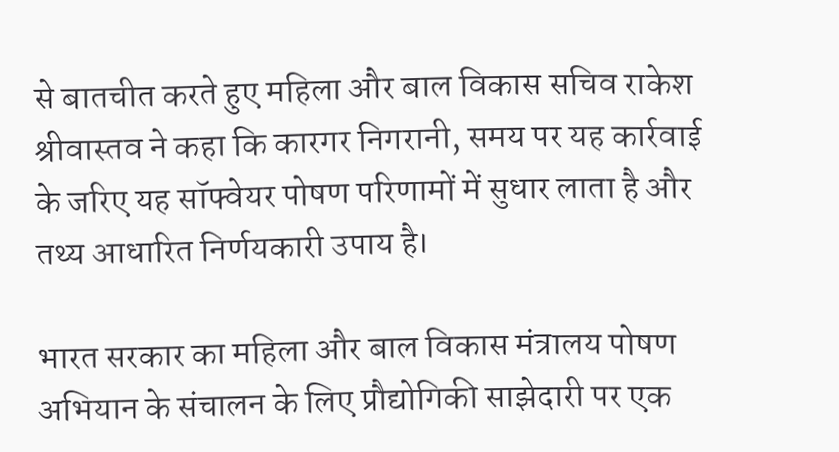से बातचीत करते हुए महिला और बाल विकास सचिव राकेश श्रीवास्‍तव ने कहा कि कारगर निगरानी, समय पर यह कार्रवाई के जरिए यह सॉफ्वेयर पोषण परिणामों में सुधार लाता है और तथ्‍य आधारित निर्णयकारी उपाय है।

भारत सरकार का महिला और बाल विकास मंत्रालय पोषण अभियान के संचालन के लिए प्रौद्योगिकी साझेदारी पर एक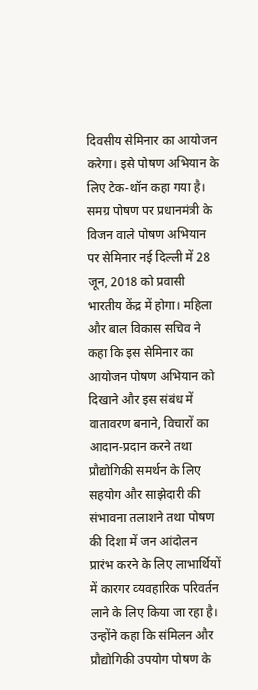दिवसीय सेमिनार का आयोजन करेगा। इसे पोषण अभियान के लिए टेक-थॉन कहा गया है। समग्र पोषण पर प्रधानमंत्री के विजन वाले पोषण अभियान पर सेमिनार नई दिल्‍ली में 28 जून, 2018 को प्रवासी भारतीय केंद्र में होगा। महिला और बाल विकास सचिव ने कहा कि इस सेमिनार का आयोजन पोषण अभियान को दिखाने और इस संबंध में वातावरण बनाने, विचारों का आदान-प्रदान करने तथा प्रौद्योगिकी समर्थन के लिए सहयोग और साझेदारी की संभावना तलाशने तथा पोषण की दिशा में जन आंदोलन प्रारंभ करने के लिए लाभार्थियों में कारगर व्‍यवहारिक परिवर्तन लाने के लिए किया जा रहा है। उन्‍होंने कहा कि संमिलन और प्रौद्योगिकी उपयोग पोषण के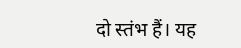दो स्‍तंभ हैं। यह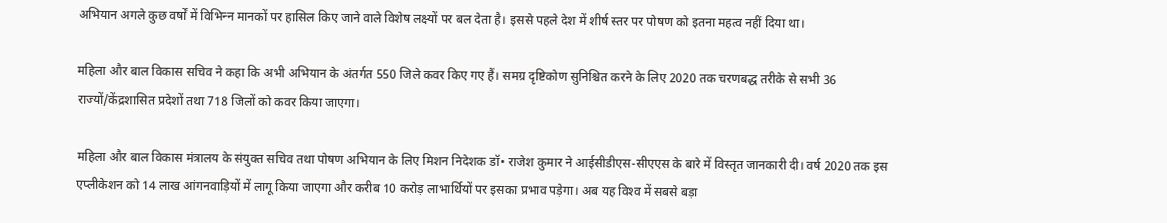अभियान अगले कुछ वर्षों में विभिन्‍न मानकों पर हासिल किए जाने वाले विशेष लक्ष्‍यों पर बल देता है। इससे पहले देश में शीर्ष स्‍तर पर पोषण को इतना महत्‍व नहीं दिया था।

महिला और बाल विकास सचिव ने कहा कि अभी अभियान के अंतर्गत 550 जिले कवर किए गए हैं। समग्र दृष्टिकोण सुनिश्चित करने के लिए 2020 तक चरणबद्ध तरीके से सभी 36 राज्‍यों/केंद्रशासित प्रदेशों तथा 718 जिलों को कवर किया जाएगा।

महिला और बाल विकास मंत्रालय के संयुक्‍त सचिव तथा पोषण अभियान के लिए मिशन निदेशक डॉ• राजेश कुमार ने आईसीडीएस-सीएएस के बारे में विस्‍तृत जानकारी दी। वर्ष 2020 तक इस एप्‍लीकेशन को 14 लाख आंगनवाड़ियों में लागू किया जाएगा और करीब 10 करोड़ लाभार्थियों पर इसका प्रभाव पड़ेगा। अब यह विश्‍व में सबसे बड़ा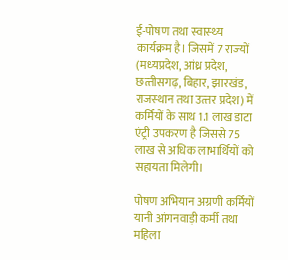ई-पोषण तथा स्‍वास्‍थ्‍य कार्यक्रम है। जिसमें 7 राज्‍यों (मध्‍यप्रदेश, आंध्र प्रदेश, छत्‍तीसगढ़, बिहार, झारखंड, राजस्‍थान तथा उत्‍तर प्रदेश) में कर्मियों के साथ 1.1 लाख डाटा एंट्री उपकरण है जिससे 75 लाख से अधिक लाभार्थियों को सहायता मिलेगी।

पोषण अभियान अग्रणी कर्मियों यानी आंगन‍वाड़ी कर्मी तथा महिला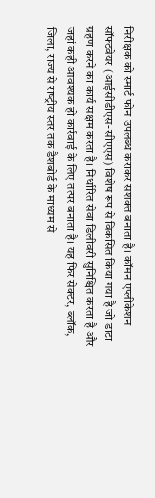निरीक्षक को स्‍मार्ट फोन उपलब्‍ध कराकर सशक्‍त बनाता है। कॉमन एप्‍लीकेशन सॉफ्टवेयर (आईसीडीएस-सीएएस) विशेष रूप से विकसित किया गया है जो डाटा ग्रहण करने का कार्य सक्षम करता है। निर्धारित सेवा डिलीवरी सुनिश्चित करता है और जहां कही आवश्‍यक हो कार्रवाई के लिए तत्‍पर बनाता है। यह फिर सेक्‍टर, ब्‍लॉक, जिला, राज्‍य से राष्‍ट्रीय स्‍तर तक डैशबोर्ड के माध्‍यम से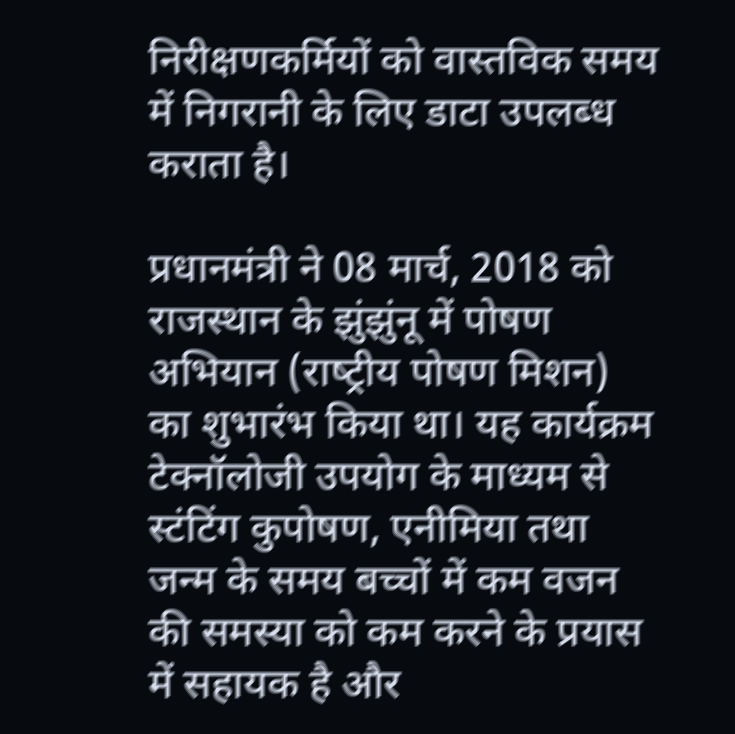निरीक्षणकर्मियों को वास्‍तविक समय में निगरानी के लिए डाटा उपलब्‍ध कराता है।

प्रधानमंत्री ने 08 मार्च, 2018 को राजस्‍थान के झुंझुंनू में पोषण अभियान (राष्‍ट्रीय पोषण मिशन) का शुभारंभ किया था। यह कार्यक्रम टेक्‍नॉलोजी उपयोग के माध्‍यम से स्‍टंटिंग कुपोषण, एनीमिया तथा जन्‍म के समय बच्‍चों में कम वजन की समस्‍या को कम करने के प्रयास में सहायक है और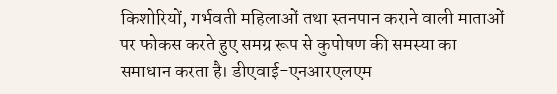किशोरियों, गर्भवती महिलाओं तथा स्‍तनपान कराने वाली माताओं पर फोकस करते हुए समग्र रूप से कुपोषण की समस्‍या का समाधान करता है। डीएवाई-एनआरएलएम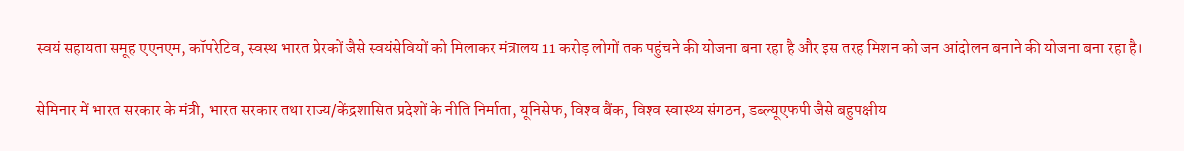स्‍वयं सहायता समूह एएनएम, कॉपरेटिव, स्‍वस्‍थ भारत प्रेरकों जैसे स्‍वयंसेवियों को मिलाकर मंत्रालय 11 करोड़ लोगों तक पहुंचने की योजना बना रहा है और इस तरह मिशन को जन आंदोलन बनाने की योजना बना रहा है।

सेमिनार में भारत सरकार के मंत्री, भारत सरकार तथा राज्‍य/केंद्रशासित प्रदेशों के नीति निर्माता, यूनिसेफ, विश्‍व बैंक, विश्‍व स्‍वास्‍थ्‍य संगठन, डब्‍ल्‍यूएफपी जैसे बहुपक्षीय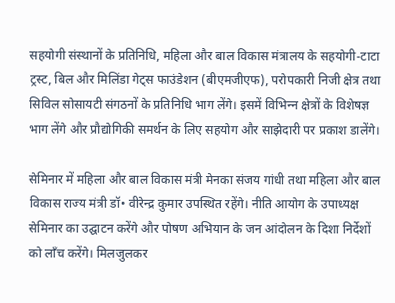सहयोगी संस्‍थानों के प्रतिनिधि, महिला और बाल विकास मंत्रालय के सहयोगी-टाटा ट्रस्‍ट, बिल और मिलिंडा गेट्स फाउंडेशन (बीएमजीएफ), परोपकारी निजी क्षेत्र तथा सिविल सोसायटी संगठनों के प्रतिनिधि भाग लेंगे। इसमें विभिन्‍न क्षेत्रों के विशेषज्ञ भाग लेंगे और प्रौद्योगिकी समर्थन के लिए सहयोग और साझेदारी पर प्र‍काश डालेंगे।

सेमिनार में महिला और बाल विकास मंत्री मेनका संजय गांधी तथा महिला और बाल विकास राज्‍य मंत्री डॉ• वीरेन्‍द्र कुमार उपस्थित रहेंगे। नीति आयोग के उपाध्‍यक्ष सेमिनार का उद्घाटन करेंगे और पोषण अभियान के जन आंदोलन के दिशा निर्देशों को लॉंच करेंगे। मिलजुलकर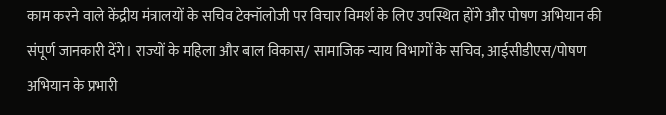काम करने वाले केंद्रीय मंत्रालयों के सचिव टेक्‍नॉलोजी पर विचार विमर्श के लिए उपस्थित होंगे और पोषण अभियान की संपूर्ण जानकारी देंगे। राज्‍यों के महिला और बाल विकास/ सामाजिक न्‍याय विभागों के सचिव, आईसीडीएस/पोषण अभियान के प्रभारी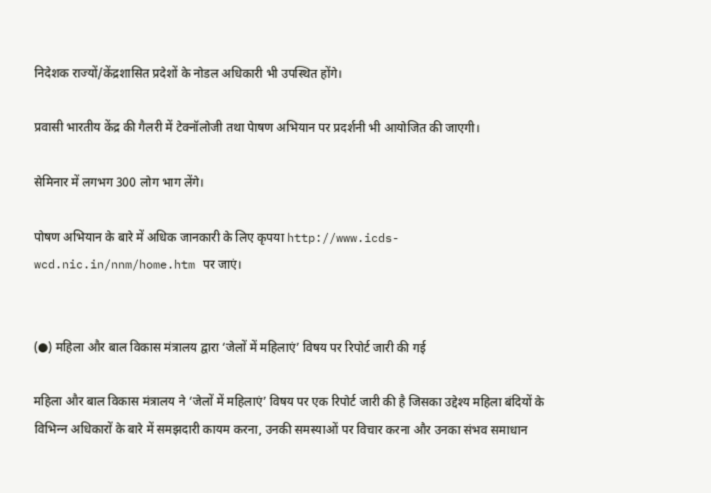निदेशक राज्‍यों/केंद्रशासित प्रदेशों के नोडल अधिकारी भी उपस्थि‍त होंगे।

प्रवासी भारतीय केंद्र की गैलरी में टेक्‍नॉलोजी तथा पेाषण अभियान पर प्रदर्शनी भी आयोजित की जाएगी।

सेमिनार में लगभग 300 लोग भाग लेंगे।

पोषण अभियान के बारे में अधिक जानकारी के लिए कृपया http://www.icds-wcd.nic.in/nnm/home.htm पर जाएं।


(●) महिला और बाल विकास मंत्रालय द्वारा ‘जेलों में महिलाएं’ विषय पर रिपोर्ट जारी की गई

महिला और बाल विकास मंत्रालय ने ‘जेलों में महिलाएं’ विषय पर एक रिपोर्ट जारी की है जिसका उद्देश्‍य महिला बंदियों के विभिन्‍न अधिकारों के बारे में समझदारी कायम करना, उनकी समस्‍याओं पर विचार करना और उनका संभव समाधान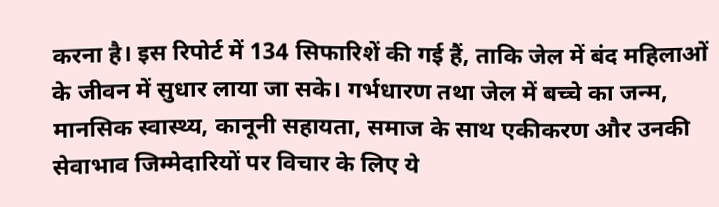करना है। इस रिपोर्ट में 134 सिफारिशें की गई हैं, ताकि जेल में बंद महिलाओं के जीवन में सुधार लाया जा सके। गर्भधारण तथा जेल में बच्‍चे का जन्‍म, मानसिक स्‍वास्‍थ्‍य, कानूनी सहायता, समाज के साथ एकीकरण और उनकी सेवाभाव जिम्‍मेदारियों पर विचार के लिए ये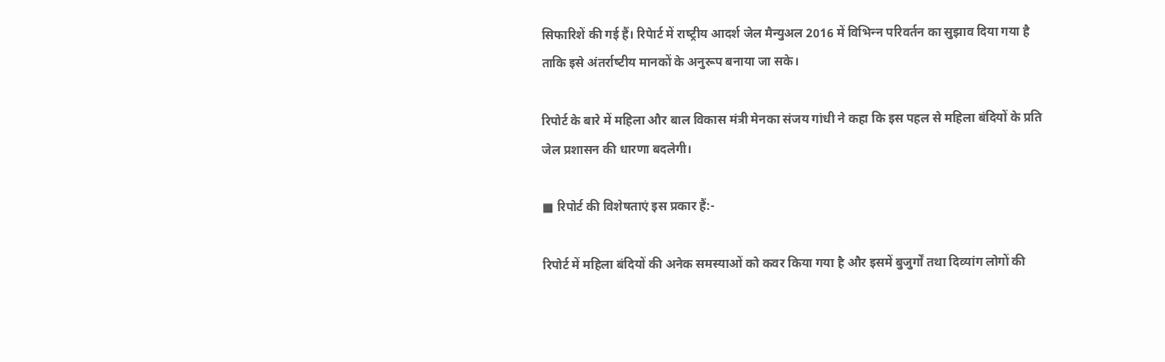सिफारिशें की गई हैं। रिपेार्ट में राष्‍ट्रीय आदर्श जेल मैन्‍युअल 2016 में विभिन्‍न परिवर्तन का सुझाव दिया गया है ताकि इसे अंतर्राष्‍टीय मानकों के अनुरूप बनाया जा सके।

रिपोर्ट के बारे में महिला और बाल विकास मंत्री मेनका संजय गांधी ने कहा कि इस पहल से महिला बंदियों के प्रति जेल प्रशासन की धारणा बदलेगी।

■ रिपोर्ट की विशेषताएं इस प्रकार हैं:-

रिपोर्ट में महिला बंदियों की अनेक समस्‍याओं को कवर किया गया है और इसमें बुजुर्गों तथा दिव्‍यांग लोगों की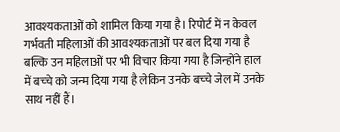आवश्‍यकताओं को शामिल किया गया है। रिपोर्ट में न केवल गर्भवती महिलाओं की आवश्‍यकताओं पर बल दिया गया है बल्कि उन महिलाओं पर भी विचार किया गया है जिन्‍होंने हाल में बच्‍चे को जन्‍म दिया गया है लेकिन उनके बच्‍चे जेल में उनके साथ नहीं हैं।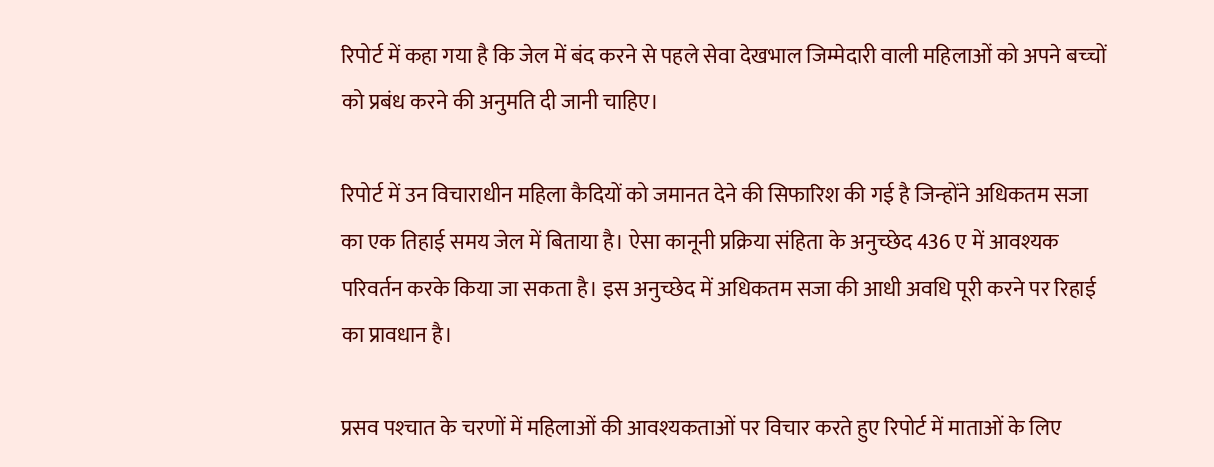रिपोर्ट में कहा गया है कि जेल में बंद करने से पहले सेवा देखभाल जिम्‍मेदारी वाली महिलाओं को अपने बच्‍चों को प्रबंध करने की अनुमति दी जानी चाहिए।

रिपोर्ट में उन विचाराधीन महिला कैदियों को जमानत देने की सिफारिश की गई है जिन्‍होंने अधिकतम सजा का एक तिहाई समय जेल में बिताया है। ऐसा कानूनी प्रक्रिया संहिता के अनुच्‍छेद 436 ए में आवश्‍यक परिवर्तन करके किया जा सकता है। इस अनुच्‍छेद में अधिकतम सजा की आधी अवधि पूरी करने पर रिहाई का प्रावधान है।

प्रसव पश्‍चात के चरणों में महिलाओं की आवश्‍यकताओं पर विचार करते हुए रिपोर्ट में माताओं के लिए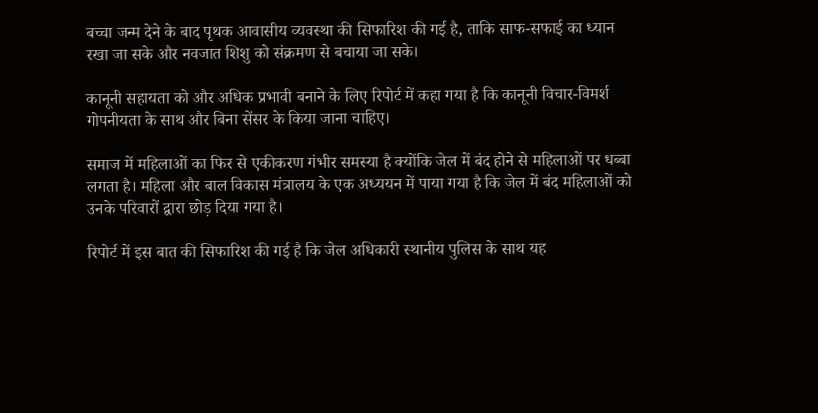बच्‍चा जन्‍म देने के बाद पृथक आवासीय व्‍यवस्‍था की सिफारिश की गई है, ताकि साफ-सफाई का ध्‍यान रखा जा सके और नवजात शिशु को संक्रमण से बचाया जा सके।

कानूनी सहायता को और अधिक प्रभावी बनाने के लिए रिपोर्ट में कहा गया है कि कानूनी विचार-विमर्श गोपनीयता के साथ और बिना सेंसर के किया जाना चाहिए।

समाज में महिलाओं का फिर से एकीकरण गंभीर समस्‍या है क्‍योंकि जेल में बंद होने से महिलाओं पर धब्‍बा लगता है। महिला और बाल विकास मंत्रालय के एक अध्‍ययन में पाया गया है कि जेल में बंद महिलाओं को उनके परिवारों द्वारा छोड़ दिया गया है।

रिपोर्ट में इस बात की सिफारिश की गई है कि जेल अधिकारी स्‍थानीय पुलिस के साथ यह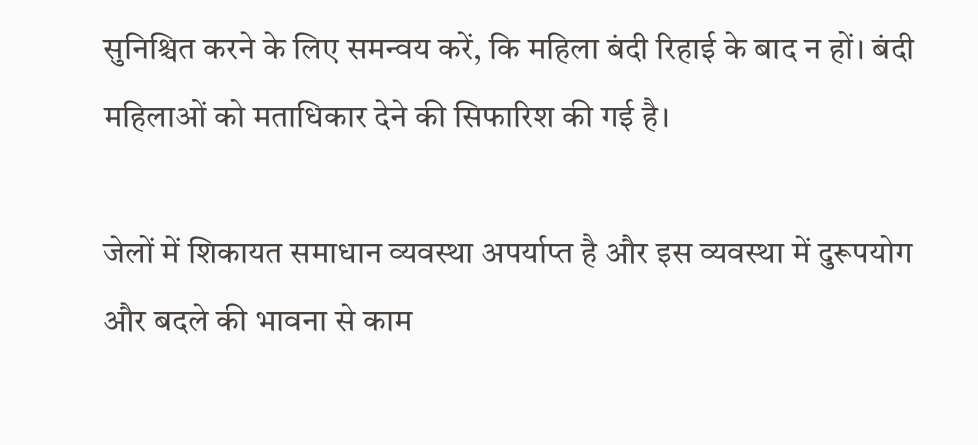सुनिश्चित करने के लिए समन्‍वय करें, कि महिला बंदी रिहाई के बाद न हों। बंदी महिलाओं को मताधिकार देने की सिफारिश की गई है।

जेलों में शिकायत समाधान व्‍यवस्‍था अपर्याप्‍त है और इस व्‍यवस्‍था में दुरूपयोग और बदले की भावना से काम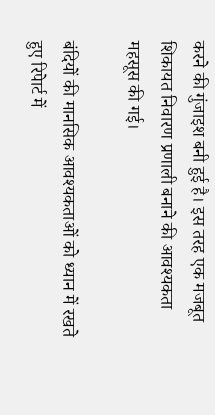करने की गुंजाइश बनी हुई है। इस तरह एक मजबूत शिकायत निवारण प्रणाली बनाने की आवश्‍यकता महसूस की गई।

बंदियों की मानसिक आवश्‍यकताओं को ध्‍यान में रखते हुए रिपेार्ट में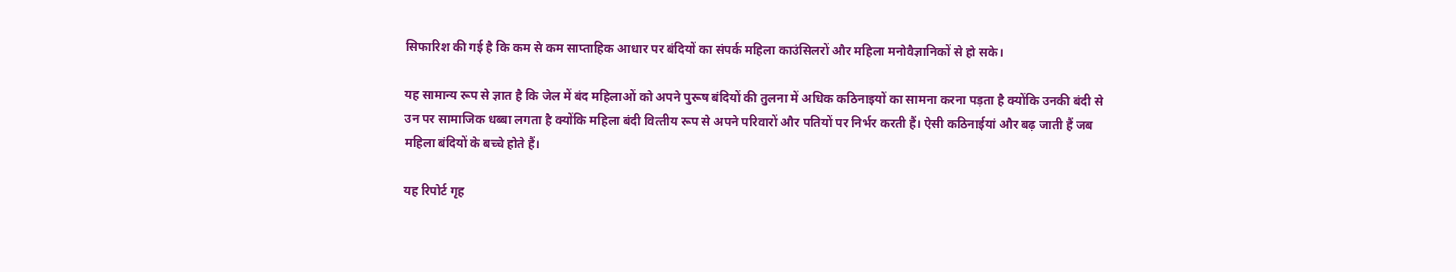सिफारिश की गई है कि कम से कम साप्‍ताहिक आधार पर बंदियों का संपर्क महिला काउंसिलरों और महिला मनोवैज्ञानिकों से हो सके।

यह सामान्‍य रूप से ज्ञात है कि जेल में बंद महिलाओं को अपने पुरूष बंदियों की तुलना में अधिक कठिनाइयों का सामना करना पड़ता है क्‍योंकि उनकी बंदी से उन पर सामाजिक धब्‍बा लगता है क्‍योंकि महिला बंदी वित्‍तीय रूप से अपने परिवारों और पतियों पर निर्भर करती हैं। ऐसी कठिनाईयां और बढ़ जाती हैं जब महिला बंदियों के बच्‍चे होते हैं।

यह रिपोर्ट गृह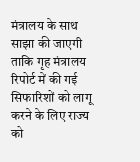मंत्रालय के साथ साझा की जाएगी ताकि गृह मंत्रालय रिपोर्ट में की गई सिफारिशों को लागू करने के लिए राज्‍य को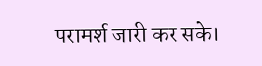परामर्श जारी कर सके।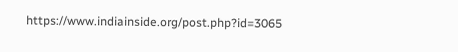https://www.indiainside.org/post.php?id=3065